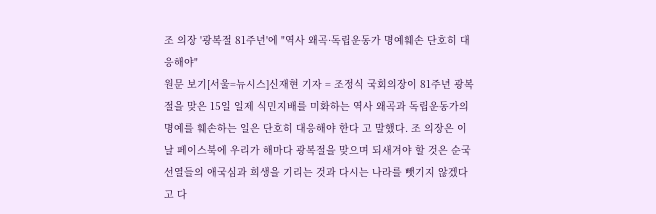조 의장 '광복절 81주년'에 "역사 왜곡·독립운동가 명예훼손 단호히 대응해야"
원문 보기[서울=뉴시스]신재현 기자 = 조정식 국회의장이 81주년 광복절을 맞은 15일 일제 식민지배를 미화하는 역사 왜곡과 독립운동가의 명예를 훼손하는 일은 단호히 대응해야 한다 고 말했다. 조 의장은 이날 페이스북에 우리가 해마다 광복절을 맞으며 되새겨야 할 것은 순국선열들의 애국심과 희생을 기리는 것과 다시는 나라를 뺏기지 않겠다고 다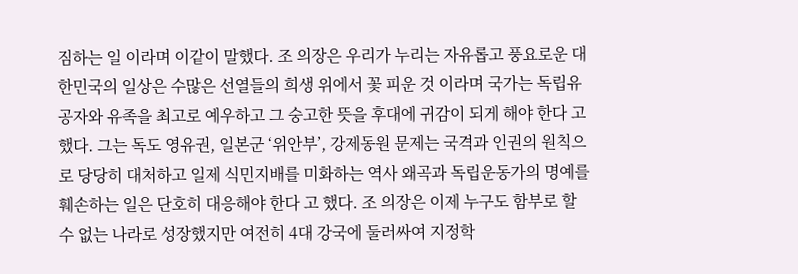짐하는 일 이라며 이같이 말했다. 조 의장은 우리가 누리는 자유롭고 풍요로운 대한민국의 일상은 수많은 선열들의 희생 위에서 꽃 피운 것 이라며 국가는 독립유공자와 유족을 최고로 예우하고 그 숭고한 뜻을 후대에 귀감이 되게 해야 한다 고 했다. 그는 독도 영유권, 일본군 ‘위안부’, 강제동원 문제는 국격과 인권의 원칙으로 당당히 대처하고 일제 식민지배를 미화하는 역사 왜곡과 독립운동가의 명예를 훼손하는 일은 단호히 대응해야 한다 고 했다. 조 의장은 이제 누구도 함부로 할 수 없는 나라로 성장했지만 여전히 4대 강국에 둘러싸여 지정학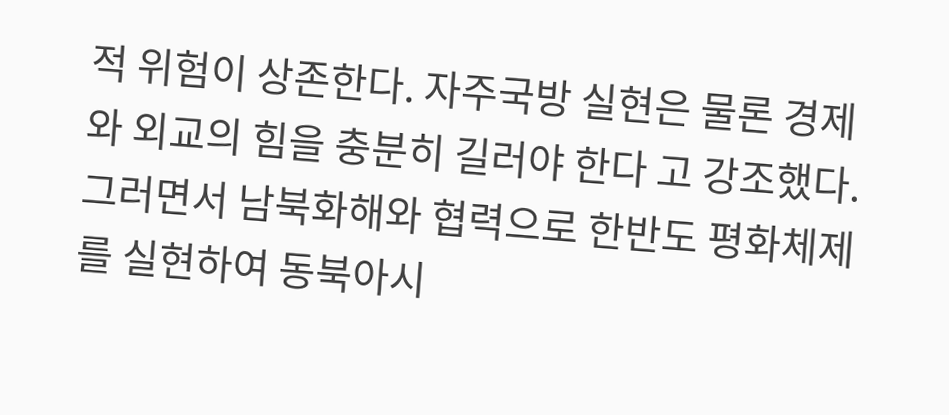적 위험이 상존한다. 자주국방 실현은 물론 경제와 외교의 힘을 충분히 길러야 한다 고 강조했다. 그러면서 남북화해와 협력으로 한반도 평화체제를 실현하여 동북아시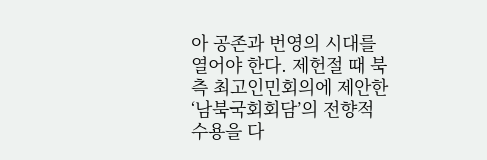아 공존과 번영의 시대를 열어야 한다. 제헌절 때 북측 최고인민회의에 제안한 ‘남북국회회담’의 전향적 수용을 다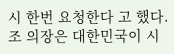시 한번 요청한다 고 했다. 조 의장은 대한민국이 시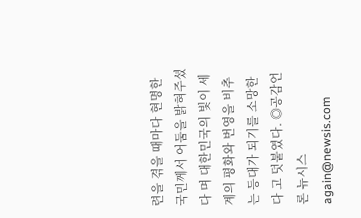련을 겪을 때마다 현명한 국민께서 어둠을 밝혀주셨다 며 대한민국의 빛이 세계의 평화와 번영을 비추는 등대가 되기를 소망한다 고 덧붙였다. ◎공감언론 뉴시스 again@newsis.com